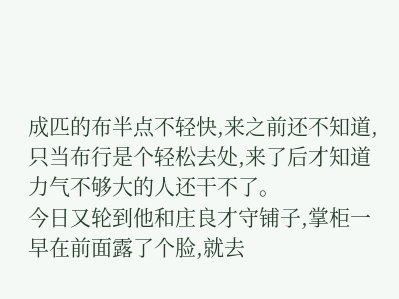成匹的布半点不轻快,来之前还不知道,只当布行是个轻松去处,来了后才知道力气不够大的人还干不了。
今日又轮到他和庄良才守铺子,掌柜一早在前面露了个脸,就去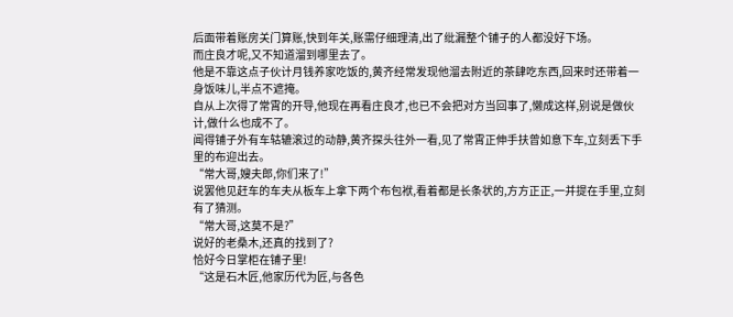后面带着账房关门算账,快到年关,账需仔细理清,出了纰漏整个铺子的人都没好下场。
而庄良才呢,又不知道溜到哪里去了。
他是不靠这点子伙计月钱养家吃饭的,黄齐经常发现他溜去附近的茶肆吃东西,回来时还带着一身饭味儿,半点不遮掩。
自从上次得了常霄的开导,他现在再看庄良才,也已不会把对方当回事了,懒成这样,别说是做伙计,做什么也成不了。
闻得铺子外有车轱辘滚过的动静,黄齐探头往外一看,见了常霄正伸手扶曾如意下车,立刻丢下手里的布迎出去。
“常大哥,嫂夫郎,你们来了!”
说罢他见赶车的车夫从板车上拿下两个布包袱,看着都是长条状的,方方正正,一并提在手里,立刻有了猜测。
“常大哥,这莫不是?”
说好的老桑木,还真的找到了?
恰好今日掌柜在铺子里!
“这是石木匠,他家历代为匠,与各色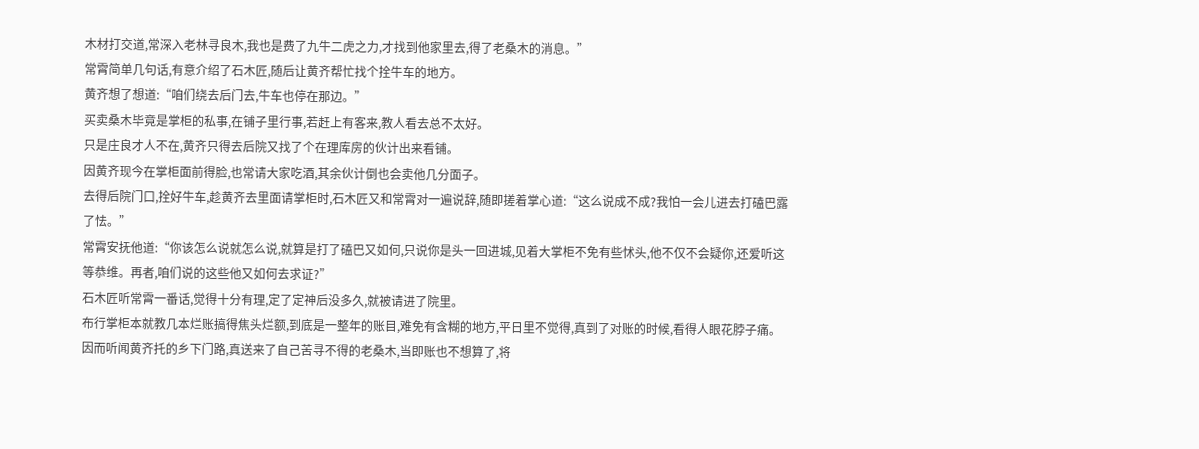木材打交道,常深入老林寻良木,我也是费了九牛二虎之力,才找到他家里去,得了老桑木的消息。”
常霄简单几句话,有意介绍了石木匠,随后让黄齐帮忙找个拴牛车的地方。
黄齐想了想道:“咱们绕去后门去,牛车也停在那边。”
买卖桑木毕竟是掌柜的私事,在铺子里行事,若赶上有客来,教人看去总不太好。
只是庄良才人不在,黄齐只得去后院又找了个在理库房的伙计出来看铺。
因黄齐现今在掌柜面前得脸,也常请大家吃酒,其余伙计倒也会卖他几分面子。
去得后院门口,拴好牛车,趁黄齐去里面请掌柜时,石木匠又和常霄对一遍说辞,随即搓着掌心道:“这么说成不成?我怕一会儿进去打磕巴露了怯。”
常霄安抚他道:“你该怎么说就怎么说,就算是打了磕巴又如何,只说你是头一回进城,见着大掌柜不免有些怵头,他不仅不会疑你,还爱听这等恭维。再者,咱们说的这些他又如何去求证?”
石木匠听常霄一番话,觉得十分有理,定了定神后没多久,就被请进了院里。
布行掌柜本就教几本烂账搞得焦头烂额,到底是一整年的账目,难免有含糊的地方,平日里不觉得,真到了对账的时候,看得人眼花脖子痛。
因而听闻黄齐托的乡下门路,真送来了自己苦寻不得的老桑木,当即账也不想算了,将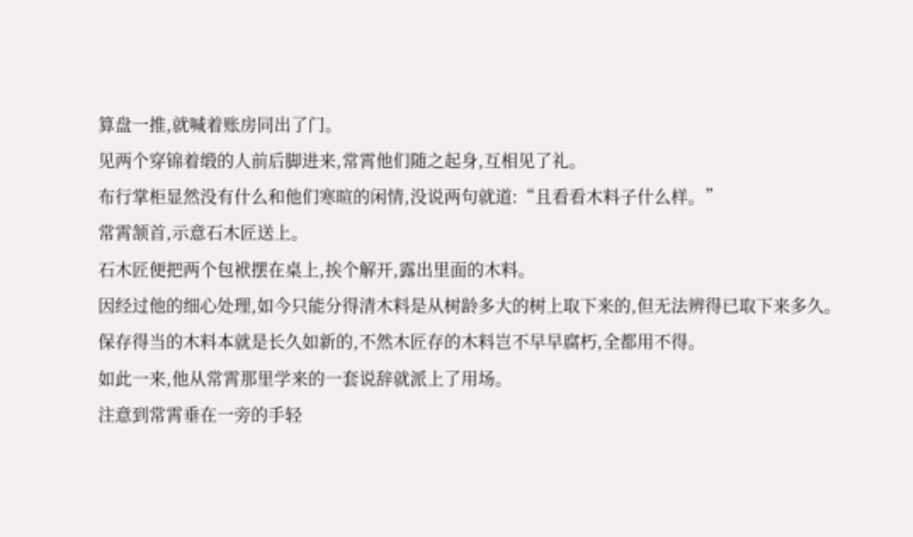算盘一推,就喊着账房同出了门。
见两个穿锦着缎的人前后脚进来,常霄他们随之起身,互相见了礼。
布行掌柜显然没有什么和他们寒暄的闲情,没说两句就道:“且看看木料子什么样。”
常霄颔首,示意石木匠送上。
石木匠便把两个包袱摆在桌上,挨个解开,露出里面的木料。
因经过他的细心处理,如今只能分得清木料是从树龄多大的树上取下来的,但无法辨得已取下来多久。
保存得当的木料本就是长久如新的,不然木匠存的木料岂不早早腐朽,全都用不得。
如此一来,他从常霄那里学来的一套说辞就派上了用场。
注意到常霄垂在一旁的手轻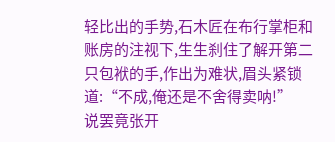轻比出的手势,石木匠在布行掌柜和账房的注视下,生生刹住了解开第二只包袱的手,作出为难状,眉头紧锁道:“不成,俺还是不舍得卖呐!”
说罢竟张开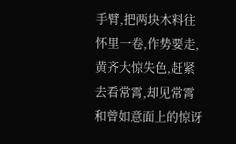手臂,把两块木料往怀里一卷,作势要走,黄齐大惊失色,赶紧去看常霄,却见常霄和曾如意面上的惊讶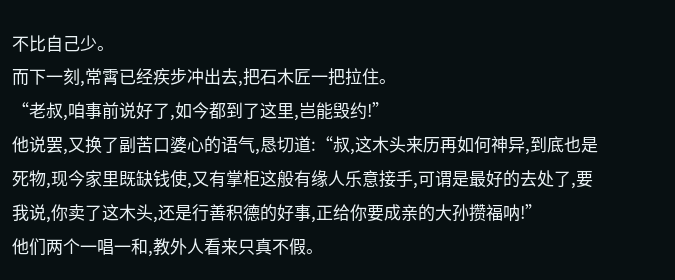不比自己少。
而下一刻,常霄已经疾步冲出去,把石木匠一把拉住。
“老叔,咱事前说好了,如今都到了这里,岂能毁约!”
他说罢,又换了副苦口婆心的语气,恳切道:“叔,这木头来历再如何神异,到底也是死物,现今家里既缺钱使,又有掌柜这般有缘人乐意接手,可谓是最好的去处了,要我说,你卖了这木头,还是行善积德的好事,正给你要成亲的大孙攒福呐!”
他们两个一唱一和,教外人看来只真不假。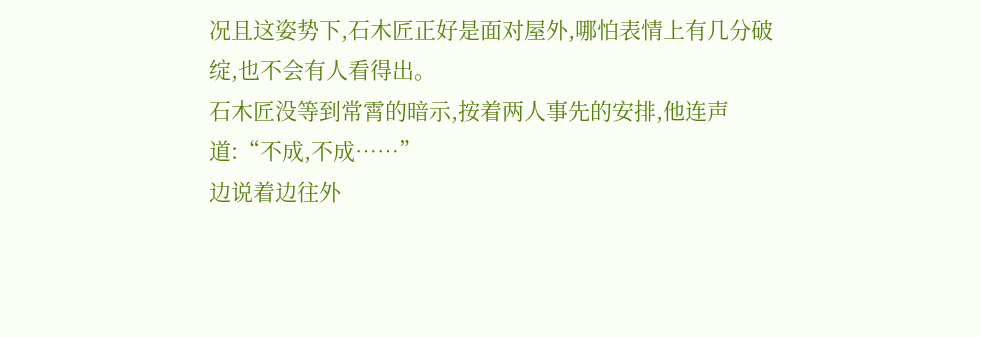况且这姿势下,石木匠正好是面对屋外,哪怕表情上有几分破绽,也不会有人看得出。
石木匠没等到常霄的暗示,按着两人事先的安排,他连声道:“不成,不成……”
边说着边往外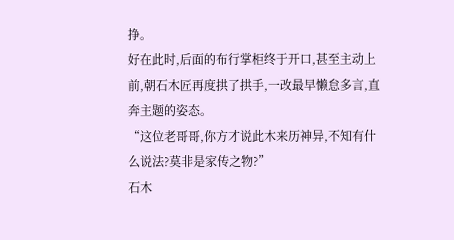挣。
好在此时,后面的布行掌柜终于开口,甚至主动上前,朝石木匠再度拱了拱手,一改最早懒怠多言,直奔主题的姿态。
“这位老哥哥,你方才说此木来历神异,不知有什么说法?莫非是家传之物?”
石木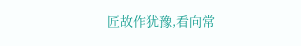匠故作犹豫,看向常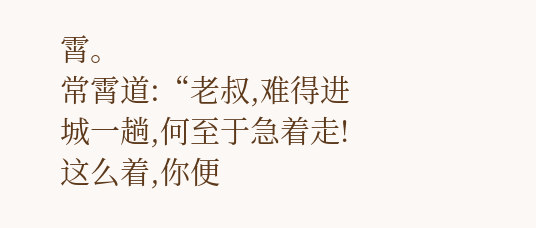霄。
常霄道:“老叔,难得进城一趟,何至于急着走!这么着,你便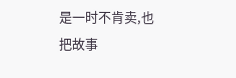是一时不肯卖,也把故事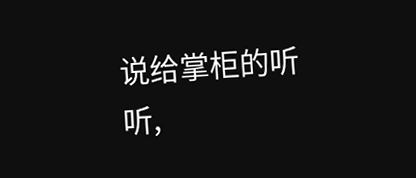说给掌柜的听听,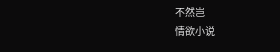不然岂
情欲小说